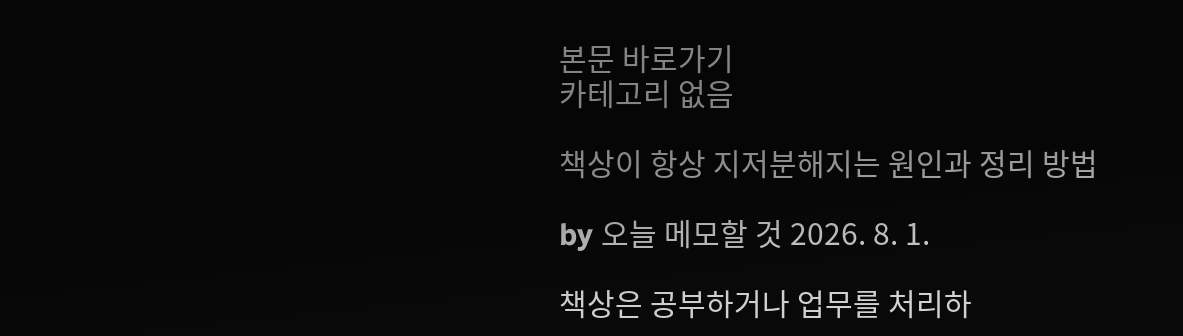본문 바로가기
카테고리 없음

책상이 항상 지저분해지는 원인과 정리 방법

by 오늘 메모할 것 2026. 8. 1.

책상은 공부하거나 업무를 처리하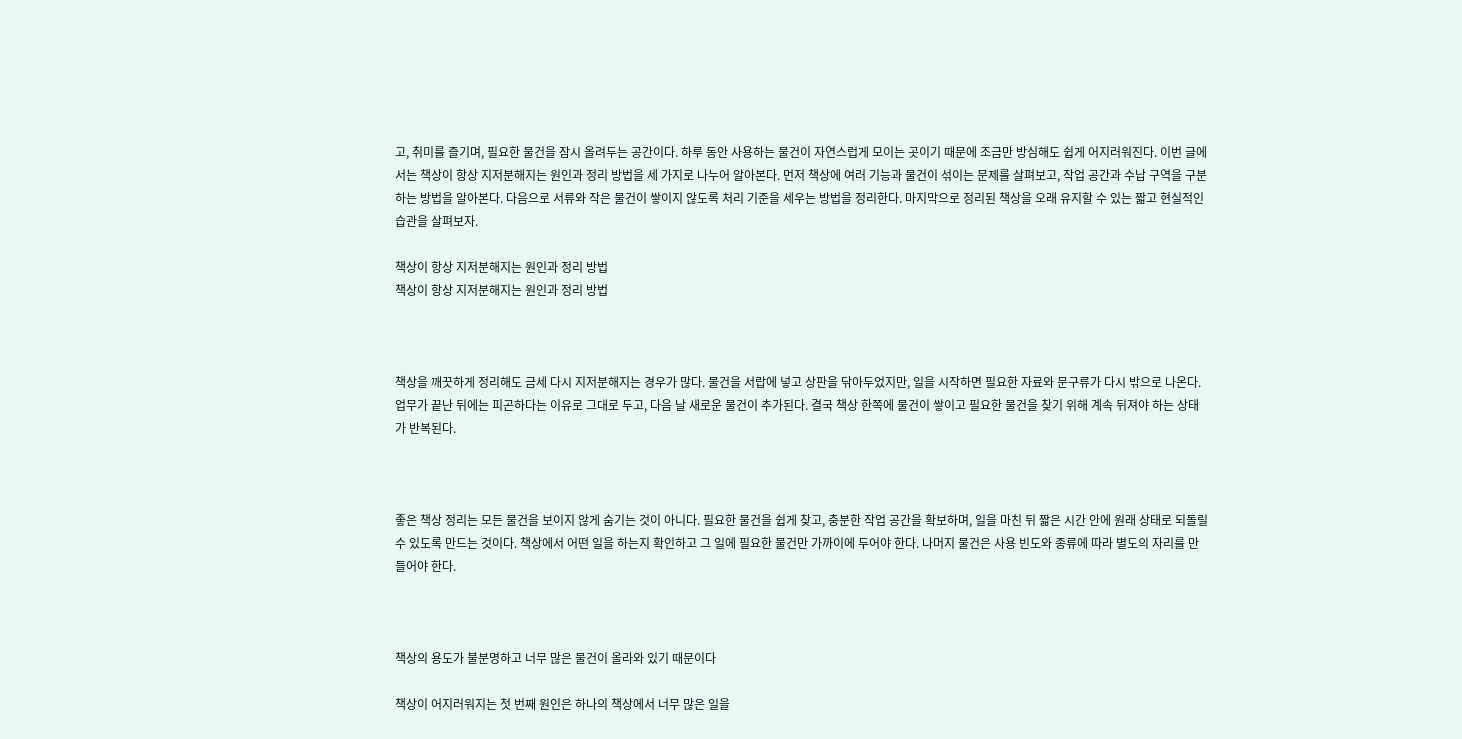고, 취미를 즐기며, 필요한 물건을 잠시 올려두는 공간이다. 하루 동안 사용하는 물건이 자연스럽게 모이는 곳이기 때문에 조금만 방심해도 쉽게 어지러워진다. 이번 글에서는 책상이 항상 지저분해지는 원인과 정리 방법을 세 가지로 나누어 알아본다. 먼저 책상에 여러 기능과 물건이 섞이는 문제를 살펴보고, 작업 공간과 수납 구역을 구분하는 방법을 알아본다. 다음으로 서류와 작은 물건이 쌓이지 않도록 처리 기준을 세우는 방법을 정리한다. 마지막으로 정리된 책상을 오래 유지할 수 있는 짧고 현실적인 습관을 살펴보자.

책상이 항상 지저분해지는 원인과 정리 방법
책상이 항상 지저분해지는 원인과 정리 방법



책상을 깨끗하게 정리해도 금세 다시 지저분해지는 경우가 많다. 물건을 서랍에 넣고 상판을 닦아두었지만, 일을 시작하면 필요한 자료와 문구류가 다시 밖으로 나온다. 업무가 끝난 뒤에는 피곤하다는 이유로 그대로 두고, 다음 날 새로운 물건이 추가된다. 결국 책상 한쪽에 물건이 쌓이고 필요한 물건을 찾기 위해 계속 뒤져야 하는 상태가 반복된다.



좋은 책상 정리는 모든 물건을 보이지 않게 숨기는 것이 아니다. 필요한 물건을 쉽게 찾고, 충분한 작업 공간을 확보하며, 일을 마친 뒤 짧은 시간 안에 원래 상태로 되돌릴 수 있도록 만드는 것이다. 책상에서 어떤 일을 하는지 확인하고 그 일에 필요한 물건만 가까이에 두어야 한다. 나머지 물건은 사용 빈도와 종류에 따라 별도의 자리를 만들어야 한다.



책상의 용도가 불분명하고 너무 많은 물건이 올라와 있기 때문이다

책상이 어지러워지는 첫 번째 원인은 하나의 책상에서 너무 많은 일을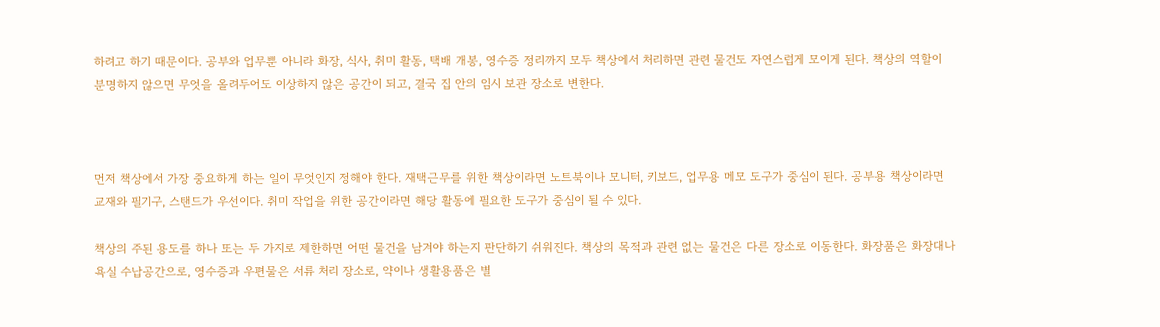하려고 하기 때문이다. 공부와 업무뿐 아니라 화장, 식사, 취미 활동, 택배 개봉, 영수증 정리까지 모두 책상에서 처리하면 관련 물건도 자연스럽게 모이게 된다. 책상의 역할이 분명하지 않으면 무엇을 올려두어도 이상하지 않은 공간이 되고, 결국 집 안의 임시 보관 장소로 변한다.



먼저 책상에서 가장 중요하게 하는 일이 무엇인지 정해야 한다. 재택근무를 위한 책상이라면 노트북이나 모니터, 키보드, 업무용 메모 도구가 중심이 된다. 공부용 책상이라면 교재와 필기구, 스탠드가 우선이다. 취미 작업을 위한 공간이라면 해당 활동에 필요한 도구가 중심이 될 수 있다.

책상의 주된 용도를 하나 또는 두 가지로 제한하면 어떤 물건을 남겨야 하는지 판단하기 쉬워진다. 책상의 목적과 관련 없는 물건은 다른 장소로 이동한다. 화장품은 화장대나 욕실 수납공간으로, 영수증과 우편물은 서류 처리 장소로, 약이나 생활용품은 별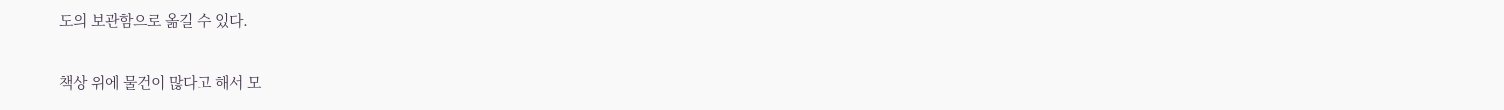도의 보관함으로 옮길 수 있다.

책상 위에 물건이 많다고 해서 모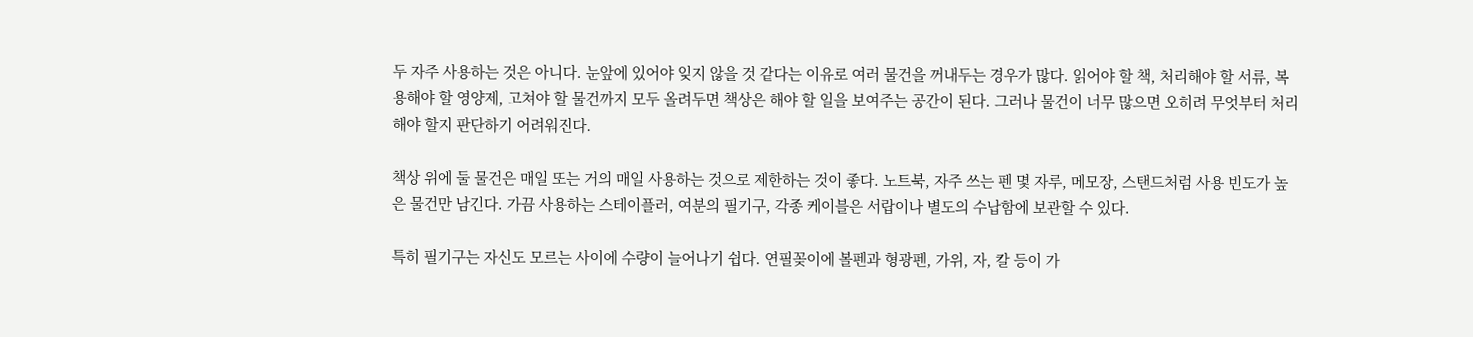두 자주 사용하는 것은 아니다. 눈앞에 있어야 잊지 않을 것 같다는 이유로 여러 물건을 꺼내두는 경우가 많다. 읽어야 할 책, 처리해야 할 서류, 복용해야 할 영양제, 고쳐야 할 물건까지 모두 올려두면 책상은 해야 할 일을 보여주는 공간이 된다. 그러나 물건이 너무 많으면 오히려 무엇부터 처리해야 할지 판단하기 어려워진다.

책상 위에 둘 물건은 매일 또는 거의 매일 사용하는 것으로 제한하는 것이 좋다. 노트북, 자주 쓰는 펜 몇 자루, 메모장, 스탠드처럼 사용 빈도가 높은 물건만 남긴다. 가끔 사용하는 스테이플러, 여분의 필기구, 각종 케이블은 서랍이나 별도의 수납함에 보관할 수 있다.

특히 필기구는 자신도 모르는 사이에 수량이 늘어나기 쉽다. 연필꽂이에 볼펜과 형광펜, 가위, 자, 칼 등이 가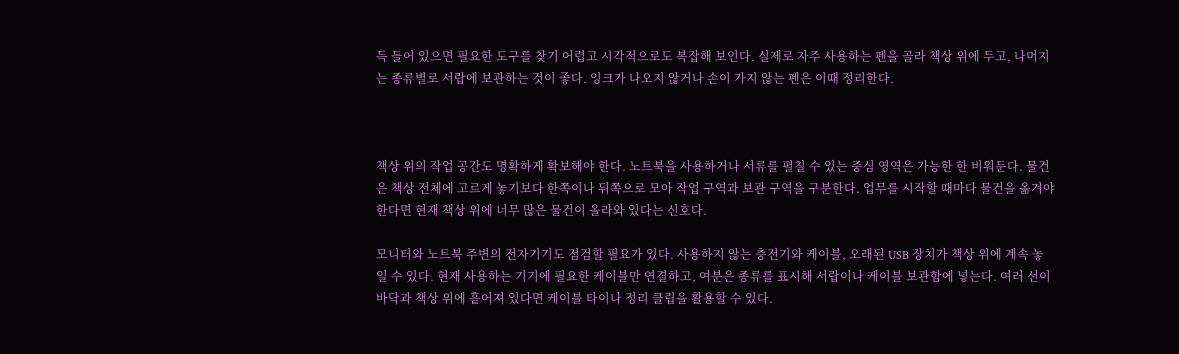득 들어 있으면 필요한 도구를 찾기 어렵고 시각적으로도 복잡해 보인다. 실제로 자주 사용하는 펜을 골라 책상 위에 두고, 나머지는 종류별로 서랍에 보관하는 것이 좋다. 잉크가 나오지 않거나 손이 가지 않는 펜은 이때 정리한다.



책상 위의 작업 공간도 명확하게 확보해야 한다. 노트북을 사용하거나 서류를 펼칠 수 있는 중심 영역은 가능한 한 비워둔다. 물건은 책상 전체에 고르게 놓기보다 한쪽이나 뒤쪽으로 모아 작업 구역과 보관 구역을 구분한다. 업무를 시작할 때마다 물건을 옮겨야 한다면 현재 책상 위에 너무 많은 물건이 올라와 있다는 신호다.

모니터와 노트북 주변의 전자기기도 점검할 필요가 있다. 사용하지 않는 충전기와 케이블, 오래된 USB 장치가 책상 위에 계속 놓일 수 있다. 현재 사용하는 기기에 필요한 케이블만 연결하고, 여분은 종류를 표시해 서랍이나 케이블 보관함에 넣는다. 여러 선이 바닥과 책상 위에 흩어져 있다면 케이블 타이나 정리 클립을 활용할 수 있다.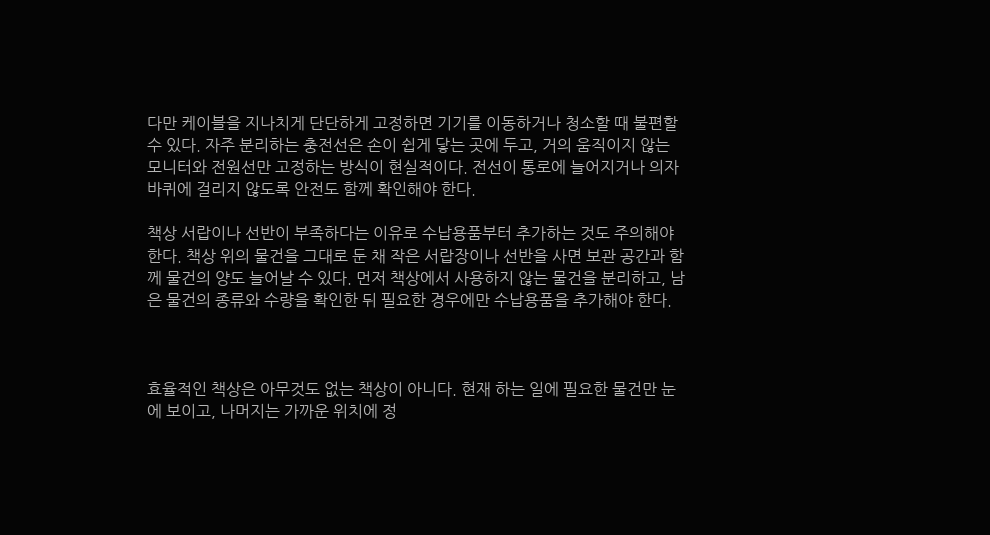다만 케이블을 지나치게 단단하게 고정하면 기기를 이동하거나 청소할 때 불편할 수 있다. 자주 분리하는 충전선은 손이 쉽게 닿는 곳에 두고, 거의 움직이지 않는 모니터와 전원선만 고정하는 방식이 현실적이다. 전선이 통로에 늘어지거나 의자 바퀴에 걸리지 않도록 안전도 함께 확인해야 한다.

책상 서랍이나 선반이 부족하다는 이유로 수납용품부터 추가하는 것도 주의해야 한다. 책상 위의 물건을 그대로 둔 채 작은 서랍장이나 선반을 사면 보관 공간과 함께 물건의 양도 늘어날 수 있다. 먼저 책상에서 사용하지 않는 물건을 분리하고, 남은 물건의 종류와 수량을 확인한 뒤 필요한 경우에만 수납용품을 추가해야 한다.



효율적인 책상은 아무것도 없는 책상이 아니다. 현재 하는 일에 필요한 물건만 눈에 보이고, 나머지는 가까운 위치에 정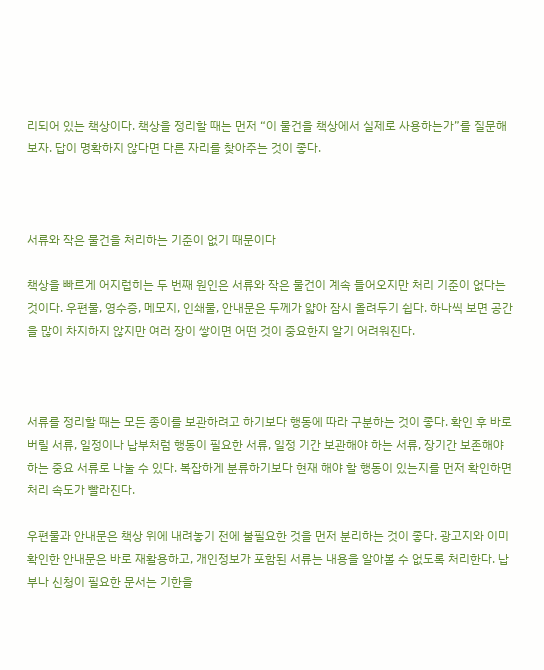리되어 있는 책상이다. 책상을 정리할 때는 먼저 “이 물건을 책상에서 실제로 사용하는가”를 질문해보자. 답이 명확하지 않다면 다른 자리를 찾아주는 것이 좋다.



서류와 작은 물건을 처리하는 기준이 없기 때문이다

책상을 빠르게 어지럽히는 두 번째 원인은 서류와 작은 물건이 계속 들어오지만 처리 기준이 없다는 것이다. 우편물, 영수증, 메모지, 인쇄물, 안내문은 두께가 얇아 잠시 올려두기 쉽다. 하나씩 보면 공간을 많이 차지하지 않지만 여러 장이 쌓이면 어떤 것이 중요한지 알기 어려워진다.



서류를 정리할 때는 모든 종이를 보관하려고 하기보다 행동에 따라 구분하는 것이 좋다. 확인 후 바로 버릴 서류, 일정이나 납부처럼 행동이 필요한 서류, 일정 기간 보관해야 하는 서류, 장기간 보존해야 하는 중요 서류로 나눌 수 있다. 복잡하게 분류하기보다 현재 해야 할 행동이 있는지를 먼저 확인하면 처리 속도가 빨라진다.

우편물과 안내문은 책상 위에 내려놓기 전에 불필요한 것을 먼저 분리하는 것이 좋다. 광고지와 이미 확인한 안내문은 바로 재활용하고, 개인정보가 포함된 서류는 내용을 알아볼 수 없도록 처리한다. 납부나 신청이 필요한 문서는 기한을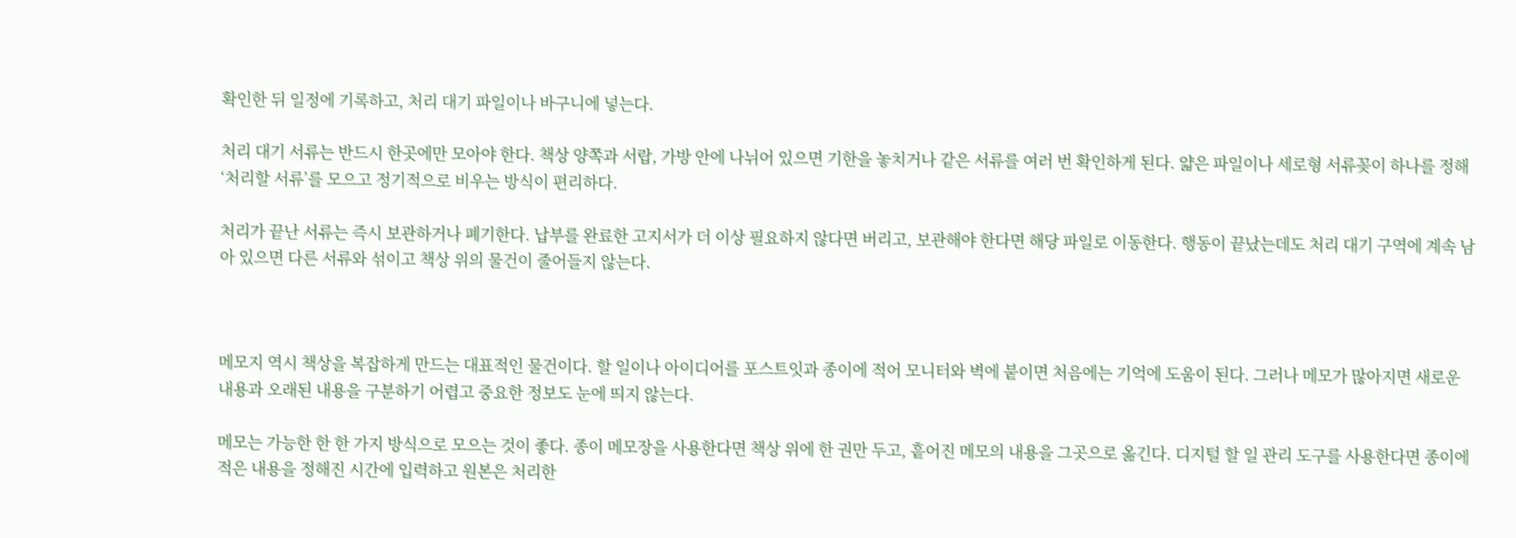확인한 뒤 일정에 기록하고, 처리 대기 파일이나 바구니에 넣는다.

처리 대기 서류는 반드시 한곳에만 모아야 한다. 책상 양쪽과 서랍, 가방 안에 나뉘어 있으면 기한을 놓치거나 같은 서류를 여러 번 확인하게 된다. 얇은 파일이나 세로형 서류꽂이 하나를 정해 ‘처리할 서류’를 모으고 정기적으로 비우는 방식이 편리하다.

처리가 끝난 서류는 즉시 보관하거나 폐기한다. 납부를 완료한 고지서가 더 이상 필요하지 않다면 버리고, 보관해야 한다면 해당 파일로 이동한다. 행동이 끝났는데도 처리 대기 구역에 계속 남아 있으면 다른 서류와 섞이고 책상 위의 물건이 줄어들지 않는다.



메모지 역시 책상을 복잡하게 만드는 대표적인 물건이다. 할 일이나 아이디어를 포스트잇과 종이에 적어 모니터와 벽에 붙이면 처음에는 기억에 도움이 된다. 그러나 메모가 많아지면 새로운 내용과 오래된 내용을 구분하기 어렵고 중요한 정보도 눈에 띄지 않는다.

메모는 가능한 한 한 가지 방식으로 모으는 것이 좋다. 종이 메모장을 사용한다면 책상 위에 한 권만 두고, 흩어진 메모의 내용을 그곳으로 옮긴다. 디지털 할 일 관리 도구를 사용한다면 종이에 적은 내용을 정해진 시간에 입력하고 원본은 처리한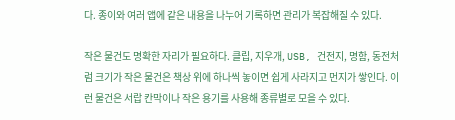다. 종이와 여러 앱에 같은 내용을 나누어 기록하면 관리가 복잡해질 수 있다.

작은 물건도 명확한 자리가 필요하다. 클립, 지우개, USB, 건전지, 명함, 동전처럼 크기가 작은 물건은 책상 위에 하나씩 놓이면 쉽게 사라지고 먼지가 쌓인다. 이런 물건은 서랍 칸막이나 작은 용기를 사용해 종류별로 모을 수 있다.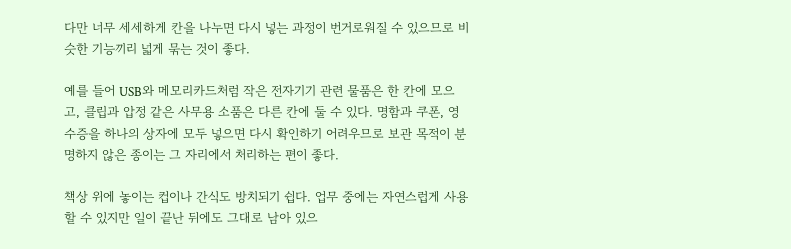다만 너무 세세하게 칸을 나누면 다시 넣는 과정이 번거로워질 수 있으므로 비슷한 기능끼리 넓게 묶는 것이 좋다.

예를 들어 USB와 메모리카드처럼 작은 전자기기 관련 물품은 한 칸에 모으고, 클립과 압정 같은 사무용 소품은 다른 칸에 둘 수 있다. 명함과 쿠폰, 영수증을 하나의 상자에 모두 넣으면 다시 확인하기 어려우므로 보관 목적이 분명하지 않은 종이는 그 자리에서 처리하는 편이 좋다.

책상 위에 놓이는 컵이나 간식도 방치되기 쉽다. 업무 중에는 자연스럽게 사용할 수 있지만 일이 끝난 뒤에도 그대로 남아 있으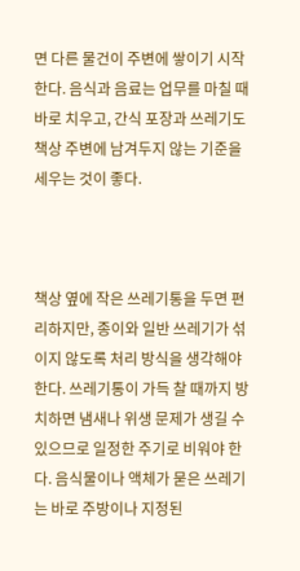면 다른 물건이 주변에 쌓이기 시작한다. 음식과 음료는 업무를 마칠 때 바로 치우고, 간식 포장과 쓰레기도 책상 주변에 남겨두지 않는 기준을 세우는 것이 좋다.



책상 옆에 작은 쓰레기통을 두면 편리하지만, 종이와 일반 쓰레기가 섞이지 않도록 처리 방식을 생각해야 한다. 쓰레기통이 가득 찰 때까지 방치하면 냄새나 위생 문제가 생길 수 있으므로 일정한 주기로 비워야 한다. 음식물이나 액체가 묻은 쓰레기는 바로 주방이나 지정된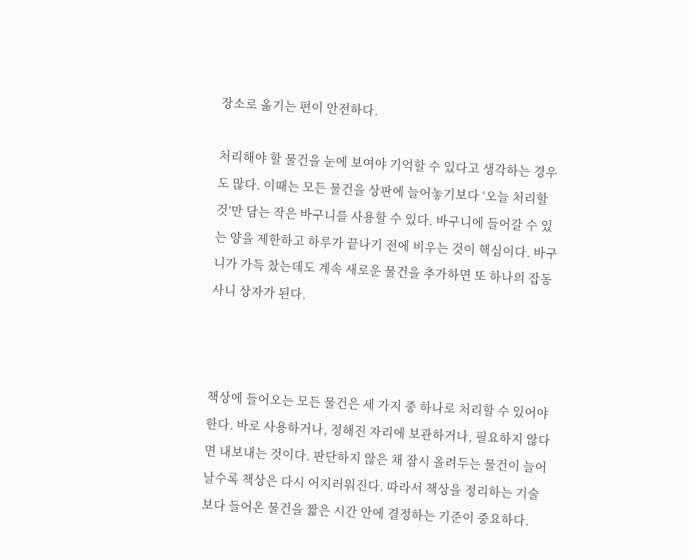장소로 옮기는 편이 안전하다.

처리해야 할 물건을 눈에 보여야 기억할 수 있다고 생각하는 경우도 많다. 이때는 모든 물건을 상판에 늘어놓기보다 ‘오늘 처리할 것’만 담는 작은 바구니를 사용할 수 있다. 바구니에 들어갈 수 있는 양을 제한하고 하루가 끝나기 전에 비우는 것이 핵심이다. 바구니가 가득 찼는데도 계속 새로운 물건을 추가하면 또 하나의 잡동사니 상자가 된다.



책상에 들어오는 모든 물건은 세 가지 중 하나로 처리할 수 있어야 한다. 바로 사용하거나, 정해진 자리에 보관하거나, 필요하지 않다면 내보내는 것이다. 판단하지 않은 채 잠시 올려두는 물건이 늘어날수록 책상은 다시 어지러워진다. 따라서 책상을 정리하는 기술보다 들어온 물건을 짧은 시간 안에 결정하는 기준이 중요하다.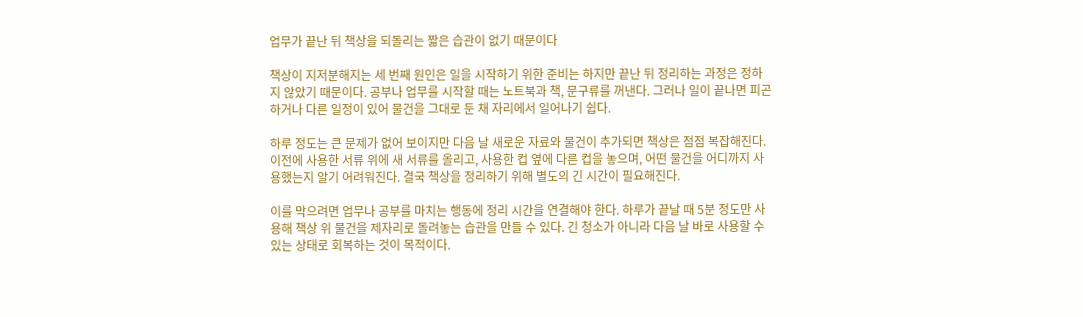업무가 끝난 뒤 책상을 되돌리는 짧은 습관이 없기 때문이다

책상이 지저분해지는 세 번째 원인은 일을 시작하기 위한 준비는 하지만 끝난 뒤 정리하는 과정은 정하지 않았기 때문이다. 공부나 업무를 시작할 때는 노트북과 책, 문구류를 꺼낸다. 그러나 일이 끝나면 피곤하거나 다른 일정이 있어 물건을 그대로 둔 채 자리에서 일어나기 쉽다.

하루 정도는 큰 문제가 없어 보이지만 다음 날 새로운 자료와 물건이 추가되면 책상은 점점 복잡해진다. 이전에 사용한 서류 위에 새 서류를 올리고, 사용한 컵 옆에 다른 컵을 놓으며, 어떤 물건을 어디까지 사용했는지 알기 어려워진다. 결국 책상을 정리하기 위해 별도의 긴 시간이 필요해진다.

이를 막으려면 업무나 공부를 마치는 행동에 정리 시간을 연결해야 한다. 하루가 끝날 때 5분 정도만 사용해 책상 위 물건을 제자리로 돌려놓는 습관을 만들 수 있다. 긴 청소가 아니라 다음 날 바로 사용할 수 있는 상태로 회복하는 것이 목적이다.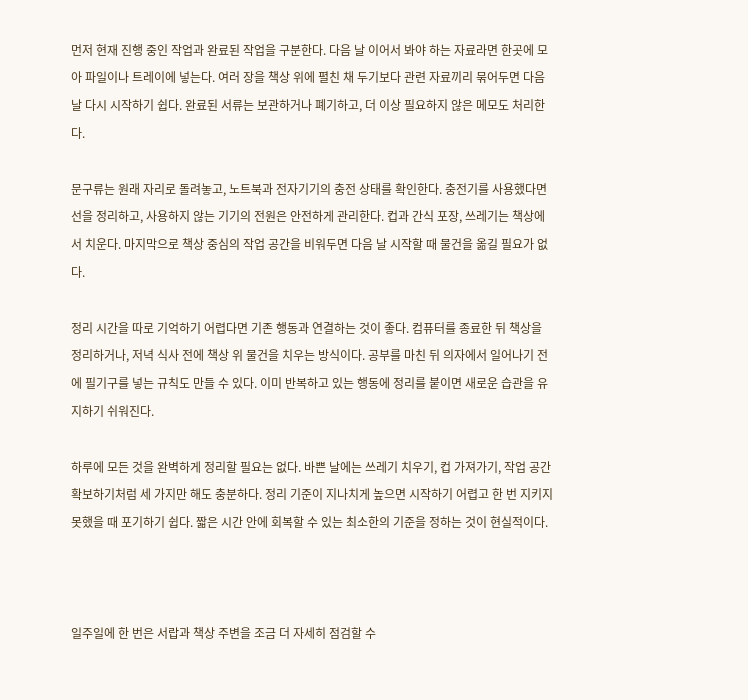먼저 현재 진행 중인 작업과 완료된 작업을 구분한다. 다음 날 이어서 봐야 하는 자료라면 한곳에 모아 파일이나 트레이에 넣는다. 여러 장을 책상 위에 펼친 채 두기보다 관련 자료끼리 묶어두면 다음 날 다시 시작하기 쉽다. 완료된 서류는 보관하거나 폐기하고, 더 이상 필요하지 않은 메모도 처리한다.

문구류는 원래 자리로 돌려놓고, 노트북과 전자기기의 충전 상태를 확인한다. 충전기를 사용했다면 선을 정리하고, 사용하지 않는 기기의 전원은 안전하게 관리한다. 컵과 간식 포장, 쓰레기는 책상에서 치운다. 마지막으로 책상 중심의 작업 공간을 비워두면 다음 날 시작할 때 물건을 옮길 필요가 없다.

정리 시간을 따로 기억하기 어렵다면 기존 행동과 연결하는 것이 좋다. 컴퓨터를 종료한 뒤 책상을 정리하거나, 저녁 식사 전에 책상 위 물건을 치우는 방식이다. 공부를 마친 뒤 의자에서 일어나기 전에 필기구를 넣는 규칙도 만들 수 있다. 이미 반복하고 있는 행동에 정리를 붙이면 새로운 습관을 유지하기 쉬워진다.

하루에 모든 것을 완벽하게 정리할 필요는 없다. 바쁜 날에는 쓰레기 치우기, 컵 가져가기, 작업 공간 확보하기처럼 세 가지만 해도 충분하다. 정리 기준이 지나치게 높으면 시작하기 어렵고 한 번 지키지 못했을 때 포기하기 쉽다. 짧은 시간 안에 회복할 수 있는 최소한의 기준을 정하는 것이 현실적이다.



일주일에 한 번은 서랍과 책상 주변을 조금 더 자세히 점검할 수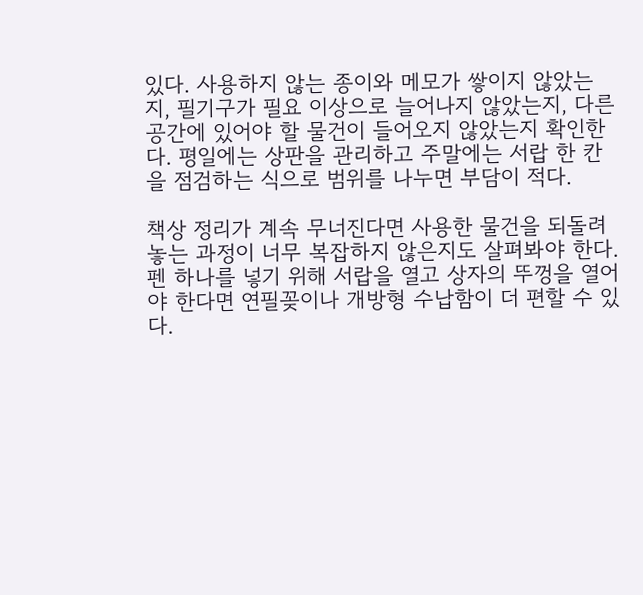있다. 사용하지 않는 종이와 메모가 쌓이지 않았는지, 필기구가 필요 이상으로 늘어나지 않았는지, 다른 공간에 있어야 할 물건이 들어오지 않았는지 확인한다. 평일에는 상판을 관리하고 주말에는 서랍 한 칸을 점검하는 식으로 범위를 나누면 부담이 적다.

책상 정리가 계속 무너진다면 사용한 물건을 되돌려놓는 과정이 너무 복잡하지 않은지도 살펴봐야 한다. 펜 하나를 넣기 위해 서랍을 열고 상자의 뚜껑을 열어야 한다면 연필꽂이나 개방형 수납함이 더 편할 수 있다.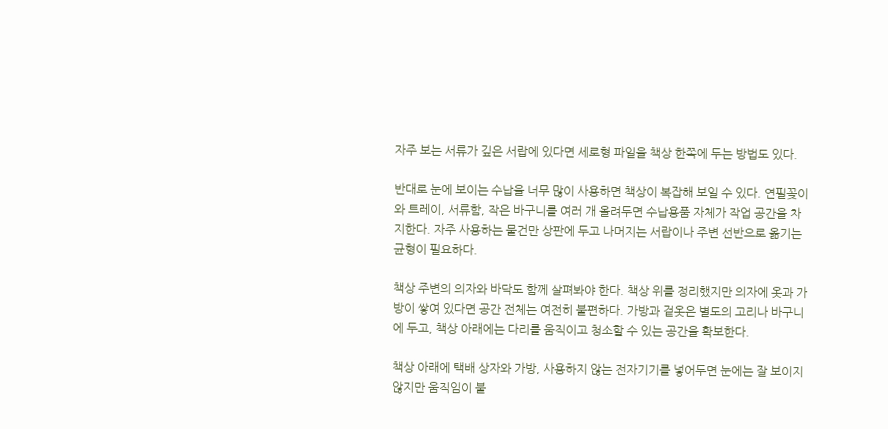자주 보는 서류가 깊은 서랍에 있다면 세로형 파일을 책상 한쪽에 두는 방법도 있다.

반대로 눈에 보이는 수납을 너무 많이 사용하면 책상이 복잡해 보일 수 있다. 연필꽂이와 트레이, 서류함, 작은 바구니를 여러 개 올려두면 수납용품 자체가 작업 공간을 차지한다. 자주 사용하는 물건만 상판에 두고 나머지는 서랍이나 주변 선반으로 옮기는 균형이 필요하다.

책상 주변의 의자와 바닥도 함께 살펴봐야 한다. 책상 위를 정리했지만 의자에 옷과 가방이 쌓여 있다면 공간 전체는 여전히 불편하다. 가방과 겉옷은 별도의 고리나 바구니에 두고, 책상 아래에는 다리를 움직이고 청소할 수 있는 공간을 확보한다.

책상 아래에 택배 상자와 가방, 사용하지 않는 전자기기를 넣어두면 눈에는 잘 보이지 않지만 움직임이 불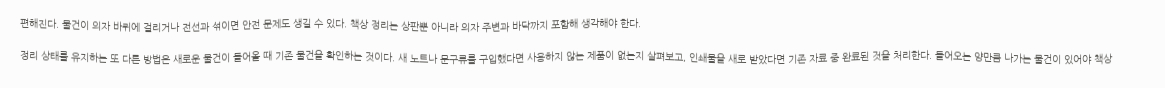편해진다. 물건이 의자 바퀴에 걸리거나 전선과 섞이면 안전 문제도 생길 수 있다. 책상 정리는 상판뿐 아니라 의자 주변과 바닥까지 포함해 생각해야 한다.

정리 상태를 유지하는 또 다른 방법은 새로운 물건이 들어올 때 기존 물건을 확인하는 것이다. 새 노트나 문구류를 구입했다면 사용하지 않는 제품이 없는지 살펴보고, 인쇄물을 새로 받았다면 기존 자료 중 완료된 것을 처리한다. 들어오는 양만큼 나가는 물건이 있어야 책상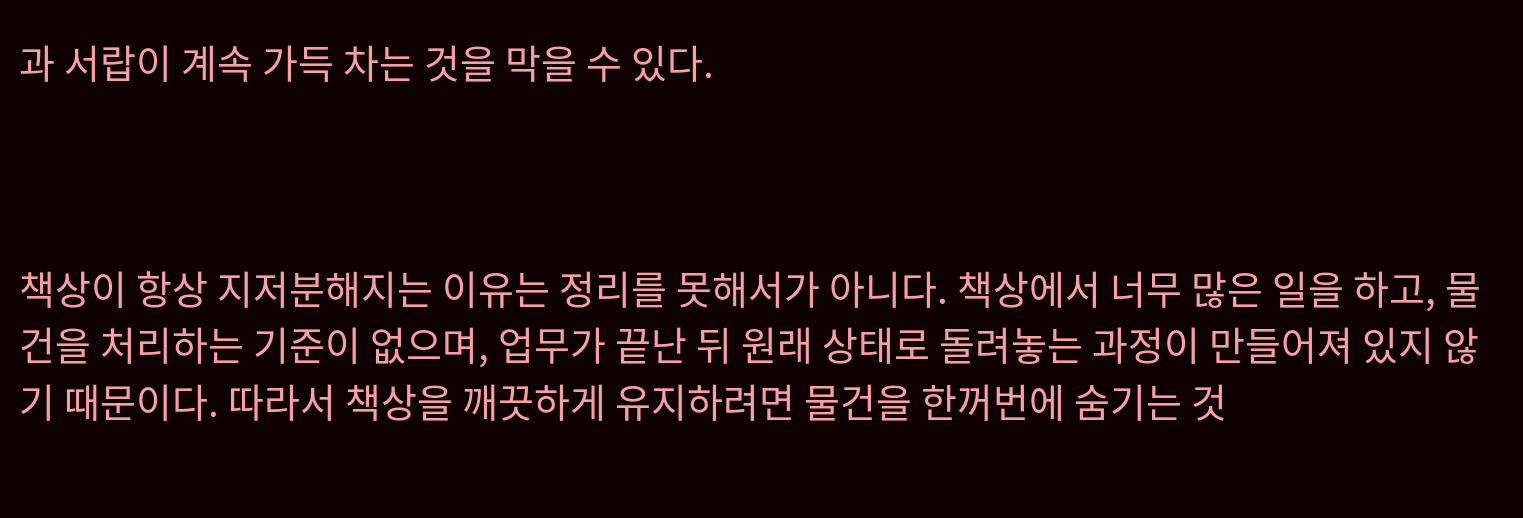과 서랍이 계속 가득 차는 것을 막을 수 있다.



책상이 항상 지저분해지는 이유는 정리를 못해서가 아니다. 책상에서 너무 많은 일을 하고, 물건을 처리하는 기준이 없으며, 업무가 끝난 뒤 원래 상태로 돌려놓는 과정이 만들어져 있지 않기 때문이다. 따라서 책상을 깨끗하게 유지하려면 물건을 한꺼번에 숨기는 것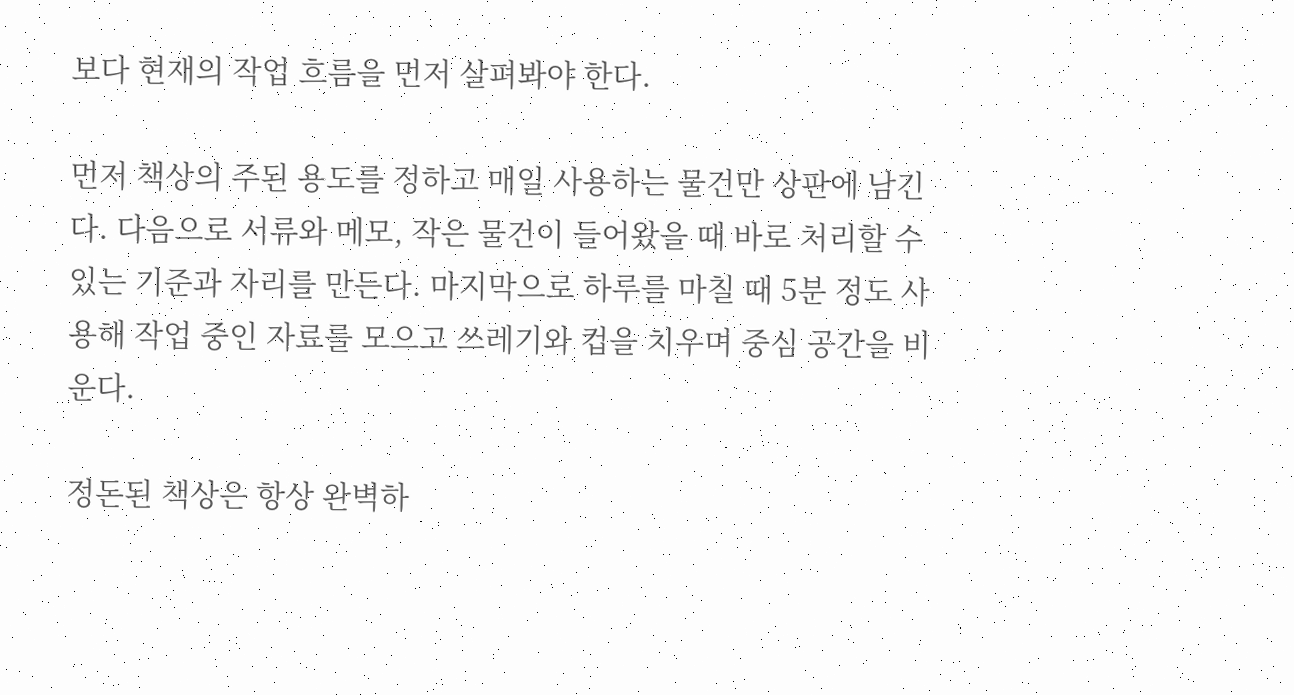보다 현재의 작업 흐름을 먼저 살펴봐야 한다.

먼저 책상의 주된 용도를 정하고 매일 사용하는 물건만 상판에 남긴다. 다음으로 서류와 메모, 작은 물건이 들어왔을 때 바로 처리할 수 있는 기준과 자리를 만든다. 마지막으로 하루를 마칠 때 5분 정도 사용해 작업 중인 자료를 모으고 쓰레기와 컵을 치우며 중심 공간을 비운다.

정돈된 책상은 항상 완벽하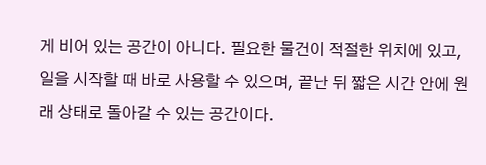게 비어 있는 공간이 아니다. 필요한 물건이 적절한 위치에 있고, 일을 시작할 때 바로 사용할 수 있으며, 끝난 뒤 짧은 시간 안에 원래 상태로 돌아갈 수 있는 공간이다.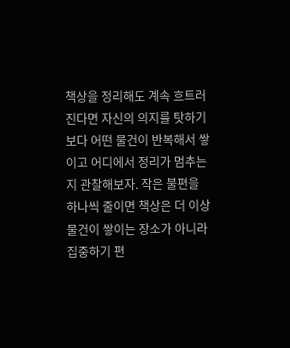책상을 정리해도 계속 흐트러진다면 자신의 의지를 탓하기보다 어떤 물건이 반복해서 쌓이고 어디에서 정리가 멈추는지 관찰해보자. 작은 불편을 하나씩 줄이면 책상은 더 이상 물건이 쌓이는 장소가 아니라 집중하기 편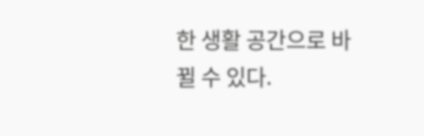한 생활 공간으로 바뀔 수 있다.